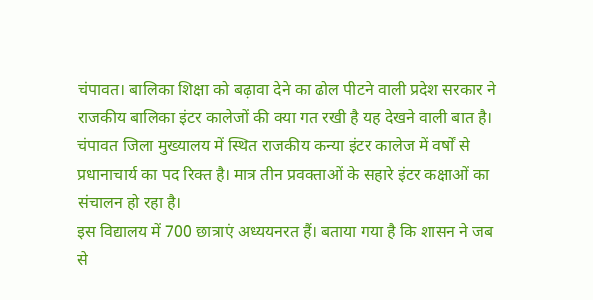चंपावत। बालिका शिक्षा को बढ़ावा देने का ढोल पीटने वाली प्रदेश सरकार ने राजकीय बालिका इंटर कालेजों की क्या गत रखी है यह देखने वाली बात है। चंपावत जिला मुख्यालय में स्थित राजकीय कन्या इंटर कालेज में वर्षों से प्रधानाचार्य का पद रिक्त है। मात्र तीन प्रवक्ताओं के सहारे इंटर कक्षाओं का संचालन हो रहा है।
इस विद्यालय में 700 छात्राएं अध्ययनरत हैं। बताया गया है कि शासन ने जब से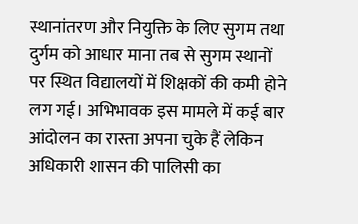स्थानांतरण और नियुक्ति के लिए सुगम तथा दुर्गम को आधार माना तब से सुगम स्थानों पर स्थित विद्यालयों में शिक्षकों की कमी होने लग गई। अभिभावक इस मामले में कई बार आंदोलन का रास्ता अपना चुके हैं लेकिन अधिकारी शासन की पालिसी का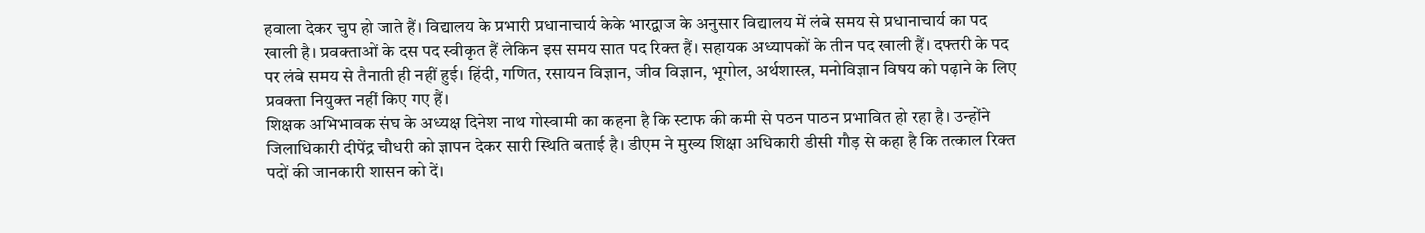हवाला देकर चुप हो जाते हैं। विद्यालय के प्रभारी प्रधानाचार्य केके भारद्वाज के अनुसार विद्यालय में लंबे समय से प्रधानाचार्य का पद खाली है। प्रवक्ताओं के दस पद स्वीकृत हैं लेकिन इस समय सात पद रिक्त हैं। सहायक अध्यापकों के तीन पद खाली हैं। दफ्तरी के पद पर लंबे समय से तैनाती ही नहीं हुई। हिंदी, गणित, रसायन विज्ञान, जीव विज्ञान, भूगोल, अर्थशास्त्र, मनोविज्ञान विषय को पढ़ाने के लिए प्रवक्ता नियुक्त नहीं किए गए हैं।
शिक्षक अभिभावक संघ के अध्यक्ष दिनेश नाथ गोस्वामी का कहना है कि स्टाफ की कमी से पठन पाठन प्रभावित हो रहा है। उन्होंने जिलाधिकारी दीपेंद्र चौधरी को ज्ञापन देकर सारी स्थिति बताई है। डीएम ने मुख्य शिक्षा अधिकारी डीसी गौड़ से कहा है कि तत्काल रिक्त पदों की जानकारी शासन को दें।